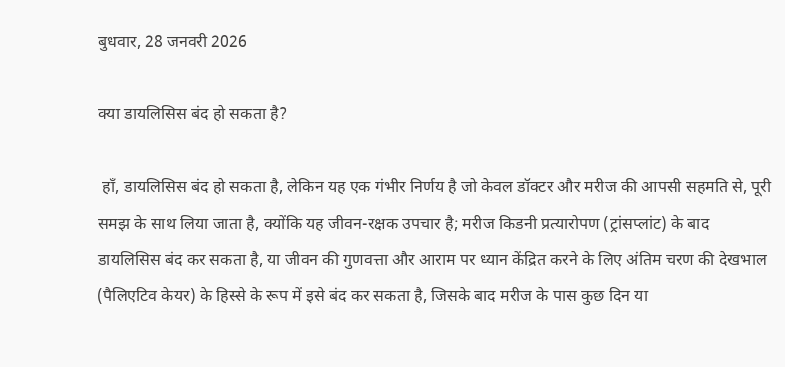बुधवार, 28 जनवरी 2026

क्या डायलिसिस बंद हो सकता है?

 हाँ, डायलिसिस बंद हो सकता है, लेकिन यह एक गंभीर निर्णय है जो केवल डॉक्टर और मरीज की आपसी सहमति से, पूरी समझ के साथ लिया जाता है, क्योंकि यह जीवन-रक्षक उपचार है; मरीज किडनी प्रत्यारोपण (ट्रांसप्लांट) के बाद डायलिसिस बंद कर सकता है, या जीवन की गुणवत्ता और आराम पर ध्यान केंद्रित करने के लिए अंतिम चरण की देखभाल (पैलिएटिव केयर) के हिस्से के रूप में इसे बंद कर सकता है, जिसके बाद मरीज के पास कुछ दिन या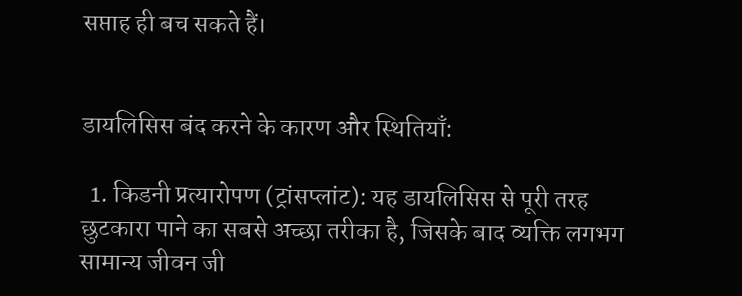सप्ताह ही बच सकते हैं।


डायलिसिस बंद करने के कारण और स्थितियाँ:

  1. किडनी प्रत्यारोपण (ट्रांसप्लांट): यह डायलिसिस से पूरी तरह छुटकारा पाने का सबसे अच्छा तरीका है, जिसके बाद व्यक्ति लगभग सामान्य जीवन जी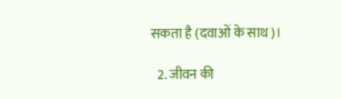सकता है (दवाओं के साथ)।

  2. जीवन की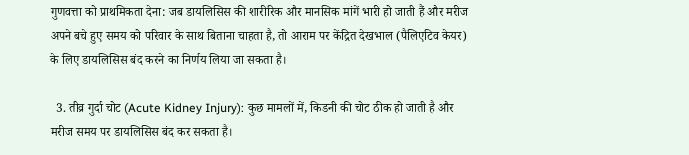गुणवत्ता को प्राथमिकता देना: जब डायलिसिस की शारीरिक और मानसिक मांगें भारी हो जाती हैं और मरीज अपने बचे हुए समय को परिवार के साथ बिताना चाहता है, तो आराम पर केंद्रित देखभाल (पैलिएटिव केयर) के लिए डायलिसिस बंद करने का निर्णय लिया जा सकता है।

  3. तीव्र गुर्दा चोट (Acute Kidney Injury): कुछ मामलों में, किडनी की चोट ठीक हो जाती है और मरीज समय पर डायलिसिस बंद कर सकता है।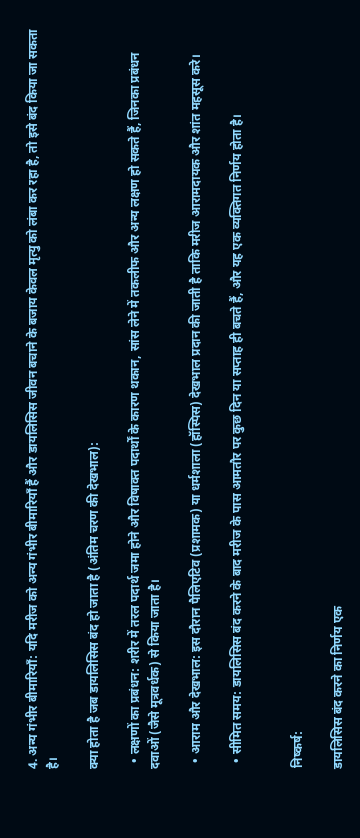4. अन्य गंभीर बीमारियाँ: यदि मरीज को अन्य गंभीर बीमारियाँ हैं और डायलिसिस जीवन बचाने के बजाय केवल मृत्यु को लंबा कर रहा है, तो इसे बंद किया जा सकता है।

क्या होता है जब डायलिसिस बंद हो जाता है (अंतिम चरण की देखभाल):

  • लक्षणों का प्रबंधन: शरीर में तरल पदार्थ जमा होने और विषाक्त पदार्थों के कारण थकान, सांस लेने में तकलीफ और अन्य लक्षण हो सकते हैं, जिनका प्रबंधन दवाओं (जैसे मूत्रवर्धक) से किया जाता है।

  • आराम और देखभाल: इस दौरान पैलिएटिव (प्रशामक) या धर्मशाला (हॉस्पिस) देखभाल प्रदान की जाती है ताकि मरीज आरामदायक और शांत महसूस करे।

  • सीमित समय: डायलिसिस बंद करने के बाद मरीज के पास आमतौर पर कुछ दिन या सप्ताह ही बचते हैं, और यह एक व्यक्तिगत निर्णय होता है।


निष्कर्ष:

डायलिसिस बंद करने का निर्णय एक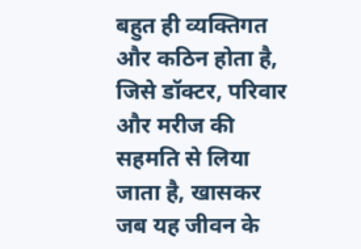बहुत ही व्यक्तिगत और कठिन होता है, जिसे डॉक्टर, परिवार और मरीज की सहमति से लिया जाता है, खासकर जब यह जीवन के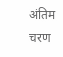अंतिम चरण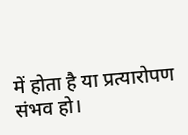में होता है या प्रत्यारोपण संभव हो।